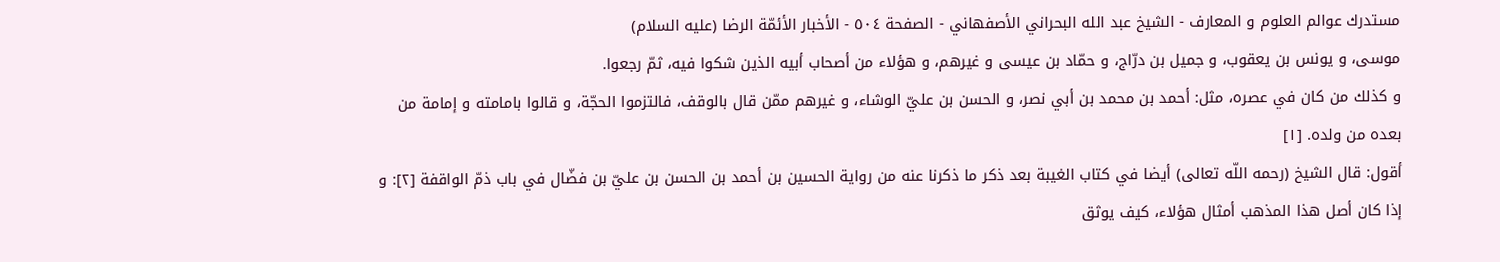مستدرك عوالم العلوم و المعارف - الشيخ عبد الله البحراني الأصفهاني - الصفحة ٥٠٤ - الأخبار الأئمّة الرضا (عليه السلام)
موسى، و يونس بن يعقوب، و جميل بن درّاج، و حمّاد بن عيسى و غيرهم، و هؤلاء من أصحاب أبيه الذين شكوا فيه، ثمّ رجعوا.
و كذلك من كان في عصره، مثل: أحمد بن محمد بن أبي نصر، و الحسن بن عليّ الوشاء، و غيرهم ممّن قال بالوقف، فالتزموا الحجّة، و قالوا بامامته و إمامة من بعده من ولده. [١]
أقول: قال الشيخ (رحمه اللّه تعالى) أيضا في كتاب الغيبة بعد ذكر ما ذكرنا عنه من رواية الحسين بن أحمد بن الحسن بن عليّ بن فضّال في باب ذمّ الواقفة [٢]: و إذا كان أصل هذا المذهب أمثال هؤلاء، كيف يوثق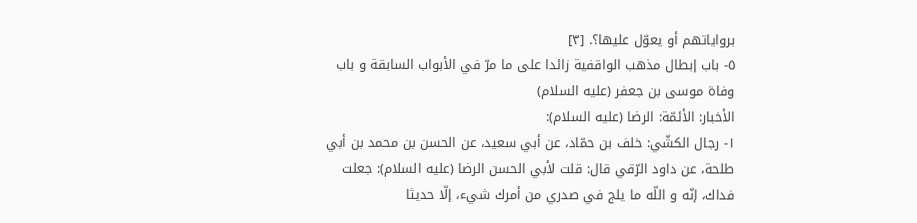برواياتهم أو يعوّل عليها؟. [٣]
٥- باب إبطال مذهب الواقفية زائدا على ما مرّ في الأبواب السابقة و باب وفاة موسى بن جعفر (عليه السلام)
الأخبار: الأئمّة: الرضا (عليه السلام):
١- رجال الكشّي: خلف بن حمّاد، عن أبي سعيد، عن الحسن بن محمد بن أبي طلحة، عن داود الرّقي قال: قلت لأبي الحسن الرضا (عليه السلام): جعلت فداك، إنّه و اللّه ما يلج في صدري من أمرك شيء، إلّا حديثا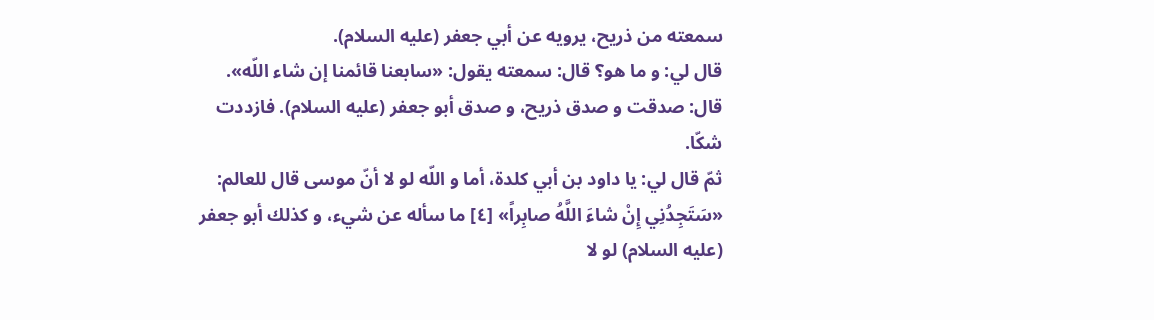سمعته من ذريح، يرويه عن أبي جعفر (عليه السلام).
قال لي: و ما هو؟ قال: سمعته يقول: «سابعنا قائمنا إن شاء اللّه».
قال: صدقت و صدق ذريح، و صدق أبو جعفر (عليه السلام). فازددت شكّا.
ثمّ قال لي: يا داود بن أبي كلدة، أما و اللّه لو لا أنّ موسى قال للعالم:
«سَتَجِدُنِي إِنْ شاءَ اللَّهُ صابِراً» [٤] ما سأله عن شيء، و كذلك أبو جعفر (عليه السلام) لو لا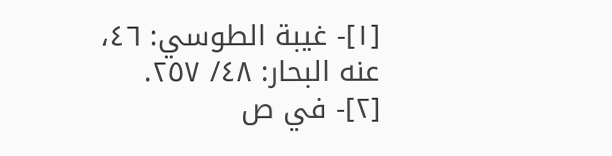[١]- غيبة الطوسي: ٤٦، عنه البحار: ٤٨/ ٢٥٧.
[٢]- في ص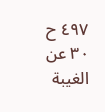٤٩٧ ح ٣٠ عن الغيبة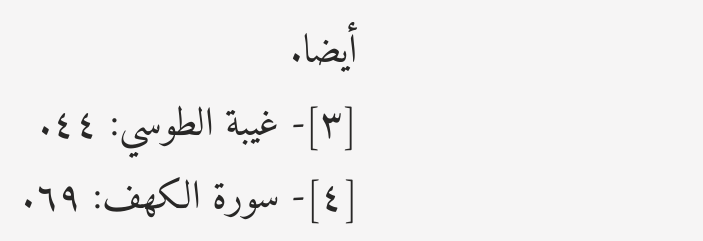أيضا.
[٣]- غيبة الطوسي: ٤٤.
[٤]- سورة الكهف: ٦٩.